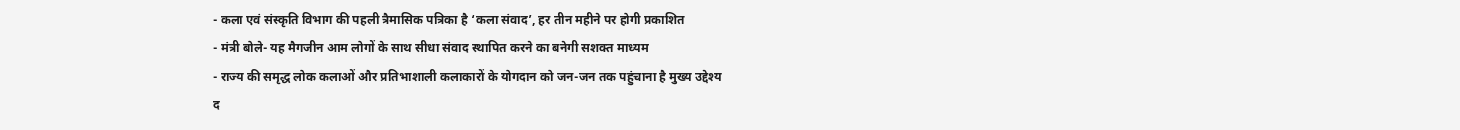- कला एवं संस्कृति विभाग की पहली त्रैमासिक पत्रिका है ‘कला संवाद’, हर तीन महीने पर होगी प्रकाशित
- मंत्री बोले- यह मैगजीन आम लोगों के साथ सीधा संवाद स्थापित करने का बनेगी सशक्त माध्यम
- राज्य की समृद्ध लोक कलाओं और प्रतिभाशाली कलाकारों के योगदान को जन-जन तक पहुंचाना है मुख्य उद्देश्य
द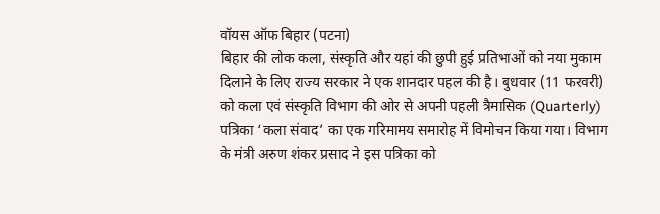वॉयस ऑफ बिहार (पटना)
बिहार की लोक कला, संस्कृति और यहां की छुपी हुई प्रतिभाओं को नया मुकाम दिलाने के लिए राज्य सरकार ने एक शानदार पहल की है। बुधवार (11 फरवरी) को कला एवं संस्कृति विभाग की ओर से अपनी पहली त्रैमासिक (Quarterly) पत्रिका ‘कला संवाद’ का एक गरिमामय समारोह में विमोचन किया गया। विभाग के मंत्री अरुण शंकर प्रसाद ने इस पत्रिका को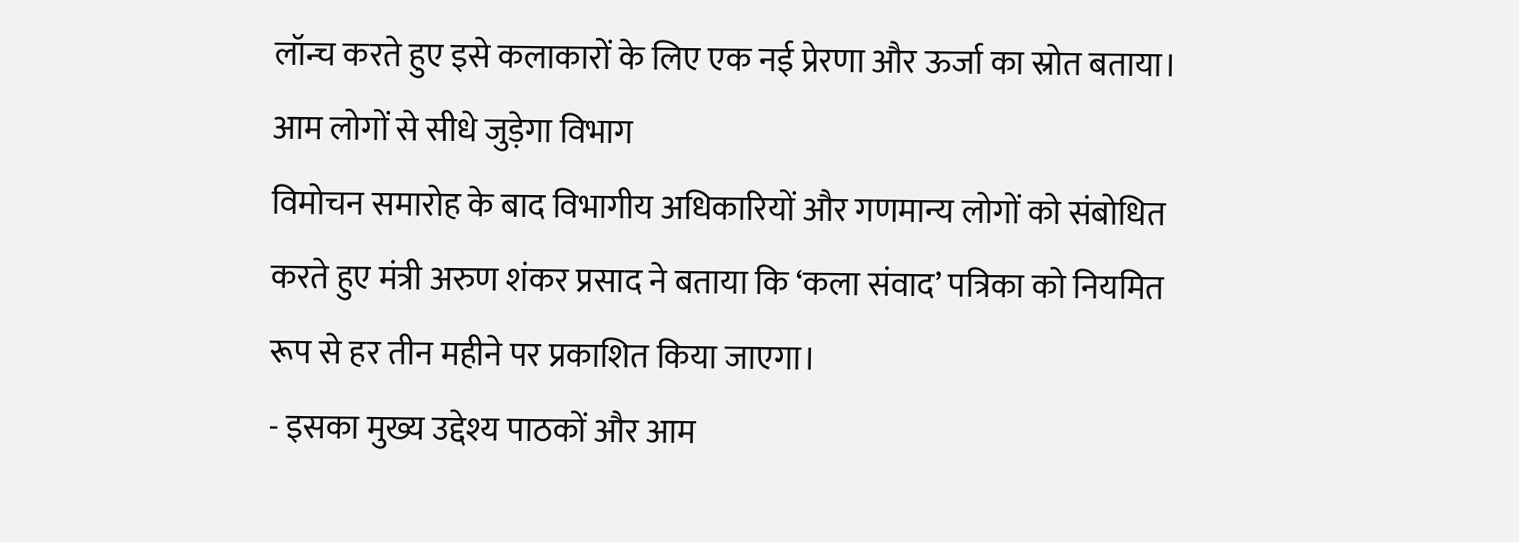लॉन्च करते हुए इसे कलाकारों के लिए एक नई प्रेरणा और ऊर्जा का स्रोत बताया।
आम लोगों से सीधे जुड़ेगा विभाग
विमोचन समारोह के बाद विभागीय अधिकारियों और गणमान्य लोगों को संबोधित करते हुए मंत्री अरुण शंकर प्रसाद ने बताया कि ‘कला संवाद’ पत्रिका को नियमित रूप से हर तीन महीने पर प्रकाशित किया जाएगा।
- इसका मुख्य उद्देश्य पाठकों और आम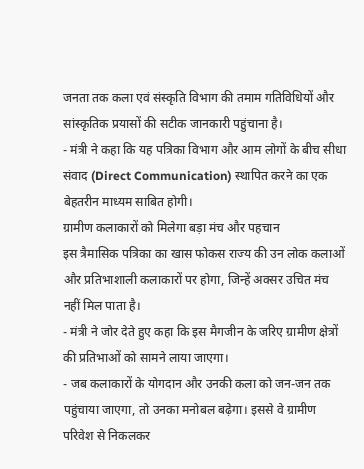जनता तक कला एवं संस्कृति विभाग की तमाम गतिविधियों और सांस्कृतिक प्रयासों की सटीक जानकारी पहुंचाना है।
- मंत्री ने कहा कि यह पत्रिका विभाग और आम लोगों के बीच सीधा संवाद (Direct Communication) स्थापित करने का एक बेहतरीन माध्यम साबित होगी।
ग्रामीण कलाकारों को मिलेगा बड़ा मंच और पहचान
इस त्रैमासिक पत्रिका का खास फोकस राज्य की उन लोक कलाओं और प्रतिभाशाली कलाकारों पर होगा, जिन्हें अक्सर उचित मंच नहीं मिल पाता है।
- मंत्री ने जोर देते हुए कहा कि इस मैगजीन के जरिए ग्रामीण क्षेत्रों की प्रतिभाओं को सामने लाया जाएगा।
- जब कलाकारों के योगदान और उनकी कला को जन-जन तक पहुंचाया जाएगा, तो उनका मनोबल बढ़ेगा। इससे वे ग्रामीण परिवेश से निकलकर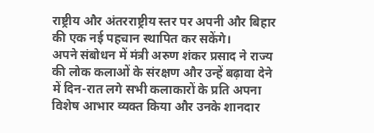राष्ट्रीय और अंतरराष्ट्रीय स्तर पर अपनी और बिहार की एक नई पहचान स्थापित कर सकेंगे।
अपने संबोधन में मंत्री अरुण शंकर प्रसाद ने राज्य की लोक कलाओं के संरक्षण और उन्हें बढ़ावा देने में दिन-रात लगे सभी कलाकारों के प्रति अपना विशेष आभार व्यक्त किया और उनके शानदार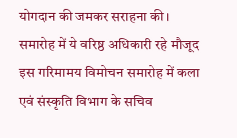योगदान की जमकर सराहना की।
समारोह में ये वरिष्ठ अधिकारी रहे मौजूद
इस गरिमामय विमोचन समारोह में कला एवं संस्कृति विभाग के सचिव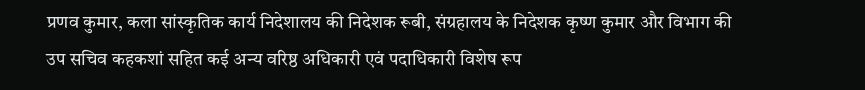प्रणव कुमार, कला सांस्कृतिक कार्य निदेशालय की निदेशक रूबी, संग्रहालय के निदेशक कृष्ण कुमार और विभाग की उप सचिव कहकशां सहित कई अन्य वरिष्ठ अधिकारी एवं पदाधिकारी विशेष रूप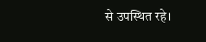से उपस्थित रहे।